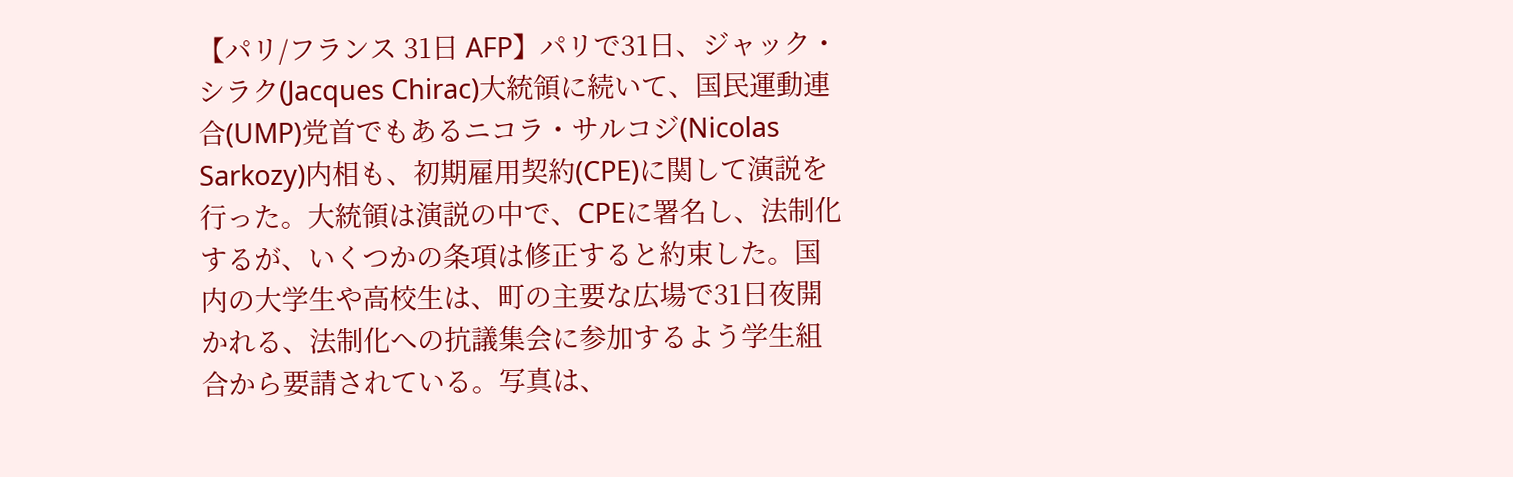【パリ/フランス 31日 AFP】パリで31日、ジャック・シラク(Jacques Chirac)大統領に続いて、国民運動連合(UMP)党首でもあるニコラ・サルコジ(Nicolas Sarkozy)内相も、初期雇用契約(CPE)に関して演説を行った。大統領は演説の中で、CPEに署名し、法制化するが、いくつかの条項は修正すると約束した。国内の大学生や高校生は、町の主要な広場で31日夜開かれる、法制化への抗議集会に参加するよう学生組合から要請されている。写真は、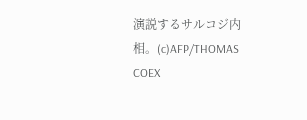演説するサルコジ内相。(c)AFP/THOMAS COEX